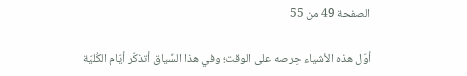الصفحة 49 من 55

أوّل هذه الأشياء حِرصه على الوقت؛ وفي هذا السِّياق أتذكّر أيّام الكُليّة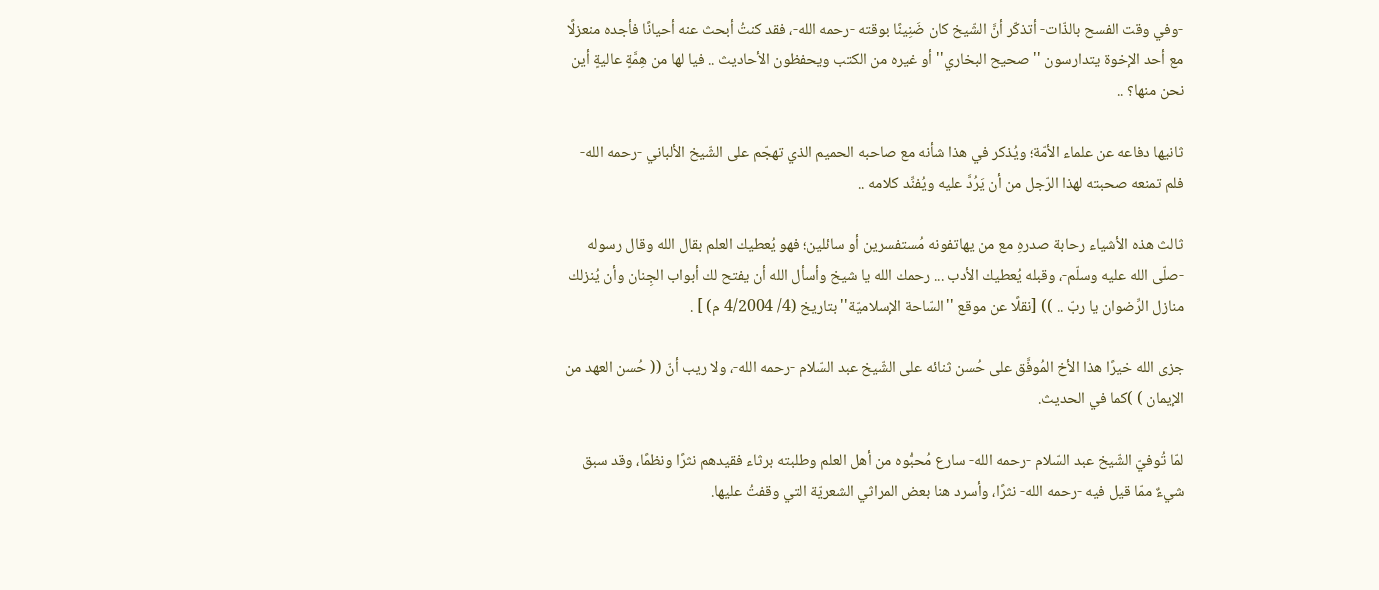-وفي وقت الفسح بالذّات- أتذكّر أنَّ الشّيخ كان ضَنِينًا بوقته -رحمه الله-، فقد كنتُ أبحث عنه أحيانًا فأجده منعزلًا مع أحد الإخوة يتدارسون ''صحيح البخاري'' أو غيره من الكتب ويحفظون الأحاديث .. فيا لها من هِمَّةٍ عاليةٍ أين نحن منها؟ ..

ثانيها دفاعه عن علماء الأمّة؛ ويُذكر في هذا شأنه مع صاحبه الحميم الذي تهجّم على الشّيخ الألباني -رحمه الله- فلم تمنعه صحبته لهذا الرّجل من أن يَرُدَّ عليه ويُفنِّد كلامه ..

ثالث هذه الأشياء رحابة صدرهِ مع من يهاتفونه مُستفسرين أو سائلين؛ فهو يُعطيك العلم بقال الله وقال رسوله -صلّى الله عليه وسلّم-، وقبله يُعطيك الأدب ... رحمك الله يا شيخ وأسأل الله أن يفتح لك أبواب الجِنان وأن يُنزلك منازل الرِّضوان يا ربّ .. )) [نقلًا عن موقع ''السّاحة الإسلاميّة'' بتاريخ (4/ 4/2004 م) ] .

جزى الله خيرًا هذا الأخ المُوفَّق على حُسن ثنائه على الشّيخ عبد السّلام -رحمه الله-، ولا ريب أنّ (( حُسن العهد من الإيمان ) )كما في الحديث.

لمّا تُوفيّ الشّيخ عبد السّلام -رحمه الله- سارع مُحبُّوه من أهل العلم وطلبته برثاء فقيدهم نثرًا ونظمًا، وقد سبق شيءٌ ممّا قيل فيه -رحمه الله- نثرًا، وأسرد هنا بعض المراثي الشعريّة التي وقفتُ عليها.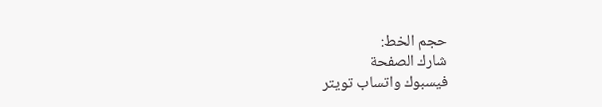حجم الخط:
شارك الصفحة
فيسبوك واتساب تويتر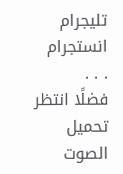تليجرام انستجرام
. . .
فضلًا انتظر تحميل الصوت